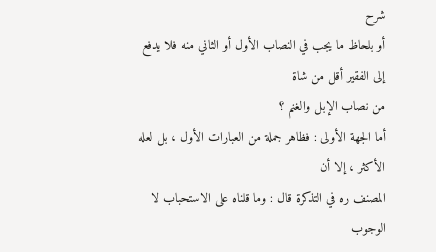شرح
أو بلحاظ ما يجب في النصاب الأول أو الثاني منه فلا يدفع إلى الفقير أقل من شاة
من نصاب الإبل والغنم ؟
أما الجهة الأولى : فظاهر جملة من العبارات الأول ، بل لعله الأكثر ، إلا أن
المصنف ره في التذكرة قال : وما قلناه على الاستحباب لا الوجوب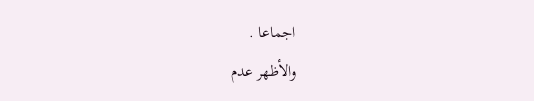اجماعا .
والأظهر عدم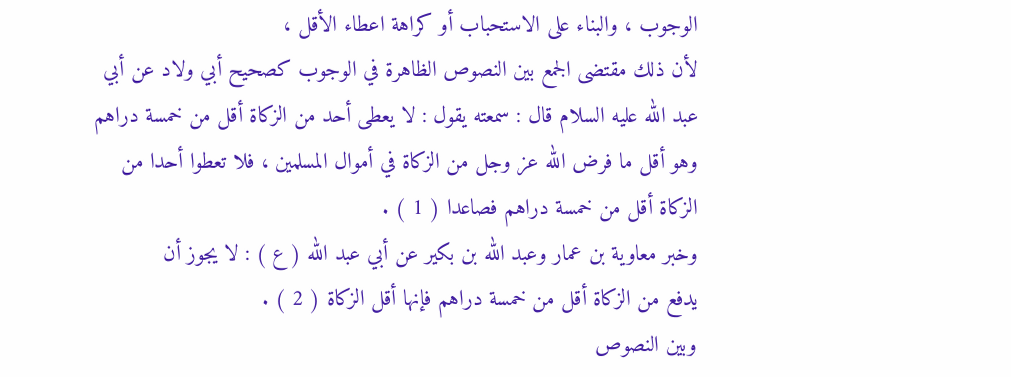الوجوب ، والبناء على الاستحباب أو كراهة اعطاء الأقل ،
لأن ذلك مقتضى الجمع بين النصوص الظاهرة في الوجوب كصحيح أبي ولاد عن أبي
عبد الله عليه السلام قال : سمعته يقول : لا يعطى أحد من الزكاة أقل من خمسة دراهم
وهو أقل ما فرض الله عز وجل من الزكاة في أموال المسلمين ، فلا تعطوا أحدا من
الزكاة أقل من خمسة دراهم فصاعدا ( 1 ) .
وخبر معاوية بن عمار وعبد الله بن بكير عن أبي عبد الله ( ع ) : لا يجوز أن
يدفع من الزكاة أقل من خمسة دراهم فإنها أقل الزكاة ( 2 ) .
وبين النصوص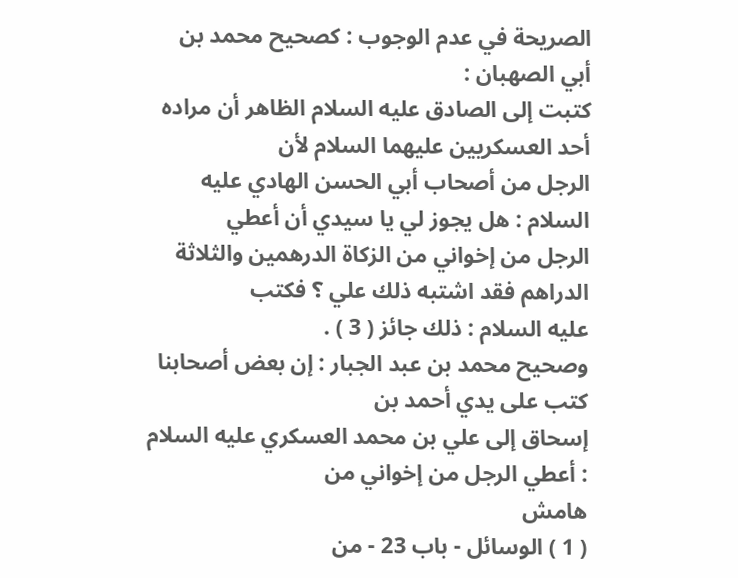الصريحة في عدم الوجوب : كصحيح محمد بن أبي الصهبان :
كتبت إلى الصادق عليه السلام الظاهر أن مراده أحد العسكريين عليهما السلام لأن
الرجل من أصحاب أبي الحسن الهادي عليه السلام : هل يجوز لي يا سيدي أن أعطي
الرجل من إخواني من الزكاة الدرهمين والثلاثة الدراهم فقد اشتبه ذلك علي ؟ فكتب
عليه السلام : ذلك جائز ( 3 ) .
وصحيح محمد بن عبد الجبار : إن بعض أصحابنا كتب على يدي أحمد بن
إسحاق إلى علي بن محمد العسكري عليه السلام : أعطي الرجل من إخواني من
هامش
( 1 ) الوسائل - باب 23 - من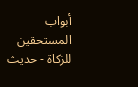أبواب المستحقين للزكاة - حديث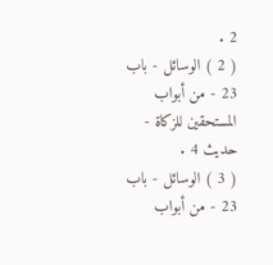2 .
( 2 ) الوسائل - باب 23 - من أبواب المستحقين للزكاة - حديث 4 .
( 3 ) الوسائل - باب 23 - من أبواب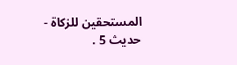المستحقين للزكاة - حديث 5 .